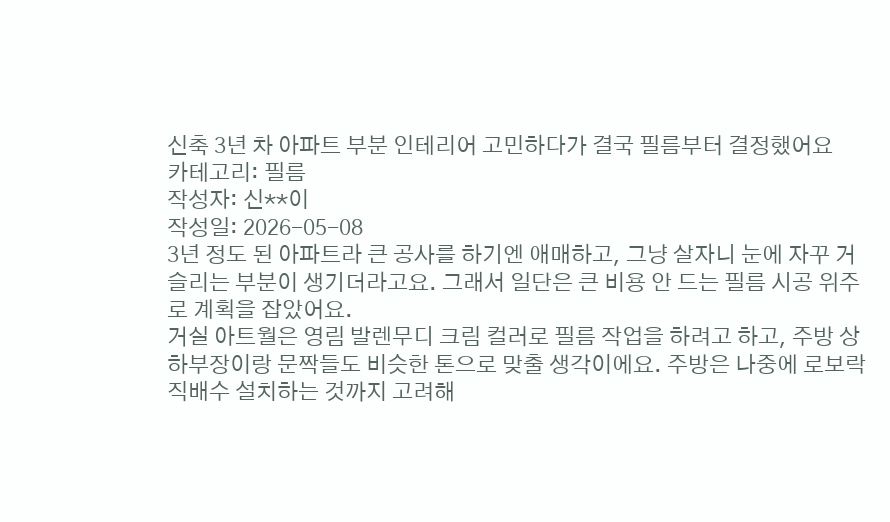신축 3년 차 아파트 부분 인테리어 고민하다가 결국 필름부터 결정했어요
카테고리: 필름
작성자: 신**이
작성일: 2026-05-08
3년 정도 된 아파트라 큰 공사를 하기엔 애매하고, 그냥 살자니 눈에 자꾸 거슬리는 부분이 생기더라고요. 그래서 일단은 큰 비용 안 드는 필름 시공 위주로 계획을 잡았어요.
거실 아트월은 영림 발렌무디 크림 컬러로 필름 작업을 하려고 하고, 주방 상하부장이랑 문짝들도 비슷한 톤으로 맞출 생각이에요. 주방은 나중에 로보락 직배수 설치하는 것까지 고려해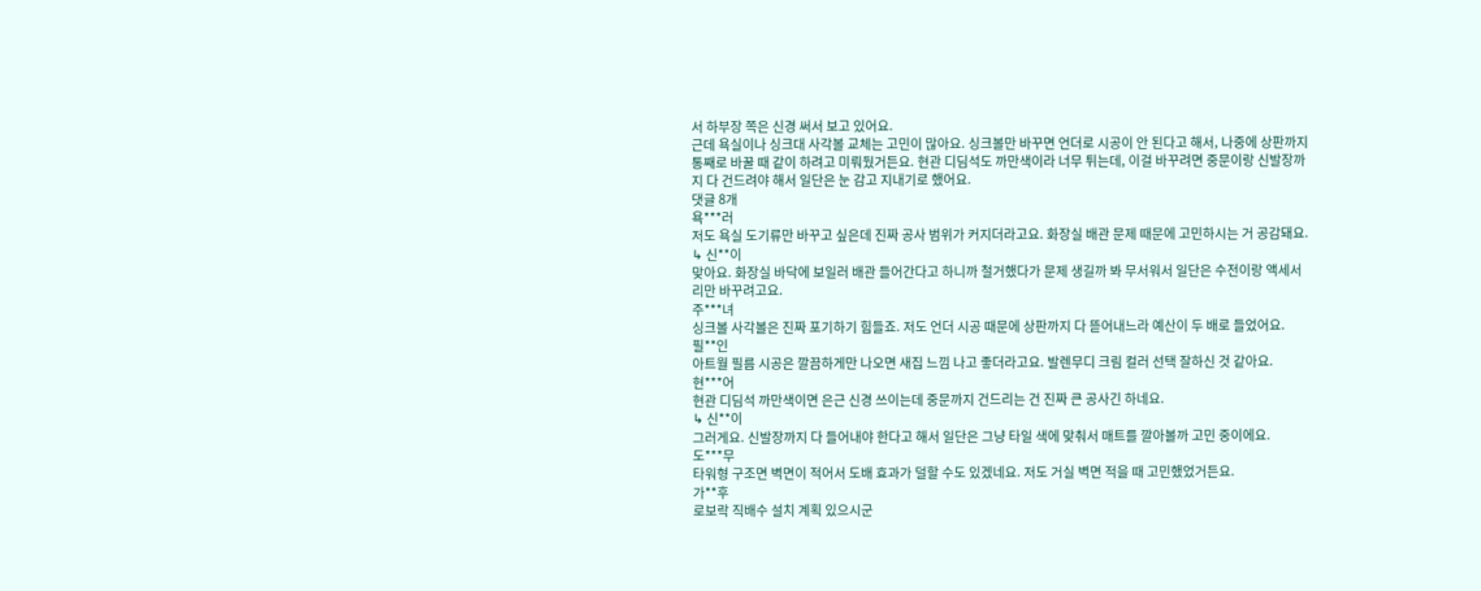서 하부장 쪽은 신경 써서 보고 있어요.
근데 욕실이나 싱크대 사각볼 교체는 고민이 많아요. 싱크볼만 바꾸면 언더로 시공이 안 된다고 해서, 나중에 상판까지 통째로 바꿀 때 같이 하려고 미뤄뒀거든요. 현관 디딤석도 까만색이라 너무 튀는데, 이걸 바꾸려면 중문이랑 신발장까지 다 건드려야 해서 일단은 눈 감고 지내기로 했어요.
댓글 8개
욕***러
저도 욕실 도기류만 바꾸고 싶은데 진짜 공사 범위가 커지더라고요. 화장실 배관 문제 때문에 고민하시는 거 공감돼요.
↳ 신**이
맞아요. 화장실 바닥에 보일러 배관 들어간다고 하니까 철거했다가 문제 생길까 봐 무서워서 일단은 수전이랑 액세서리만 바꾸려고요.
주***녀
싱크볼 사각볼은 진짜 포기하기 힘들죠. 저도 언더 시공 때문에 상판까지 다 뜯어내느라 예산이 두 배로 들었어요.
필**인
아트월 필름 시공은 깔끔하게만 나오면 새집 느낌 나고 좋더라고요. 발렌무디 크림 컬러 선택 잘하신 것 같아요.
현***어
현관 디딤석 까만색이면 은근 신경 쓰이는데 중문까지 건드리는 건 진짜 큰 공사긴 하네요.
↳ 신**이
그러게요. 신발장까지 다 들어내야 한다고 해서 일단은 그냥 타일 색에 맞춰서 매트를 깔아볼까 고민 중이에요.
도***무
타워형 구조면 벽면이 적어서 도배 효과가 덜할 수도 있겠네요. 저도 거실 벽면 적을 때 고민했었거든요.
가**후
로보락 직배수 설치 계획 있으시군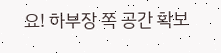요! 하부장 쪽 공간 확보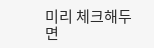미리 체크해두면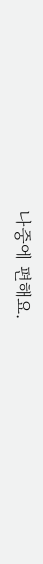나중에 편해요.